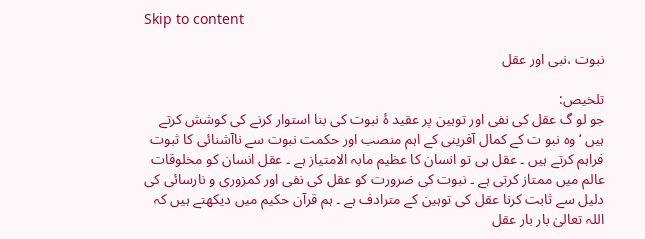Skip to content

نبوت ،نبی اور عقل

تلخیص:
جو لو گ عقل کی نفی اور توہین پر عقید ۂ نبوت کی بنا استوار کرنے کی کوشش کرتے ہیں ‘ وہ نبو ت کے کمال آفرینی کے اہم منصب اور حکمت نبوت سے ناآشنائی کا ثبوت فراہم کرتے ہیں ۔ عقل ہی تو انسان کا عظیم مابہ الامتیاز ہے ۔ عقل انسان کو مخلوقات عالم میں ممتاز کرتی ہے ۔ نبوت کی ضرورت کو عقل کی نفی اور کمزوری و نارسائی کی دلیل سے ثابت کرنا عقل کی توہین کے مترادف ہے ۔ ہم قرآن حکیم میں دیکھتے ہیں کہ اللہ تعالیٰ بار بار عقل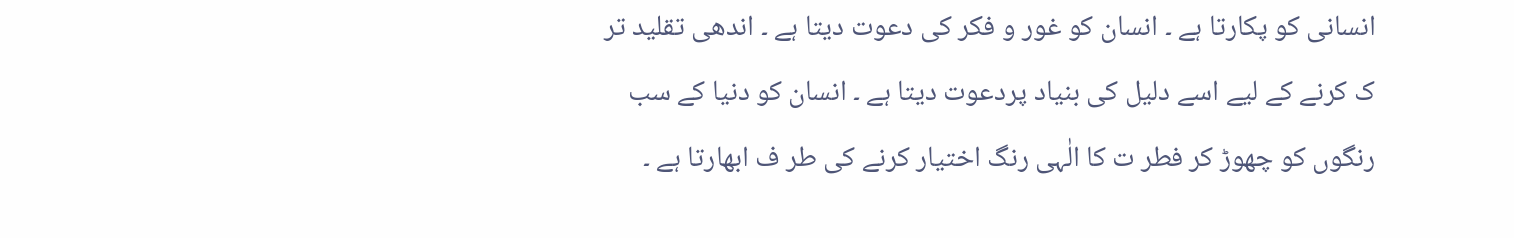انسانی کو پکارتا ہے ۔ انسان کو غور و فکر کی دعوت دیتا ہے ۔ اندھی تقلید تر ک کرنے کے لیے اسے دلیل کی بنیاد پردعوت دیتا ہے ۔ انسان کو دنیا کے سب رنگوں کو چھوڑ کر فطر ت کا الٰہی رنگ اختیار کرنے کی طر ف ابھارتا ہے ۔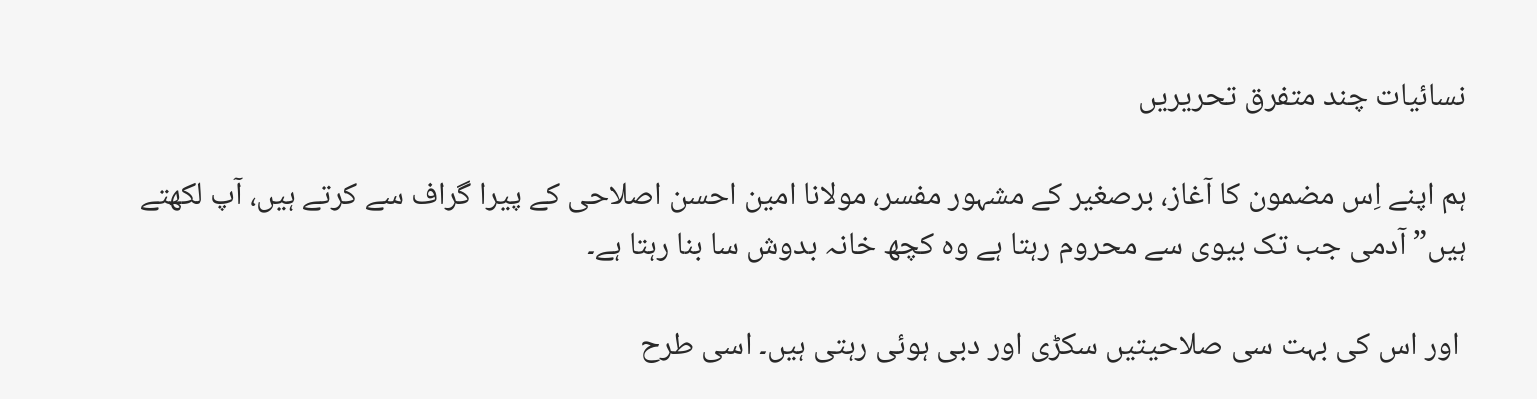نسائیات چند متفرق تحریریں

ہم اپنے اِس مضمون کا آغاز، برصغیر کے مشہور مفسر، مولانا امین احسن اصلاحی کے پیرا گراف سے کرتے ہیں، آپ لکھتے ہیں” آدمی جب تک بیوی سے محروم رہتا ہے وہ کچھ خانہ بدوش سا بنا رہتا ہے۔

 اور اس کی بہت سی صلاحیتیں سکڑی اور دبی ہوئی رہتی ہیں۔ اسی طرح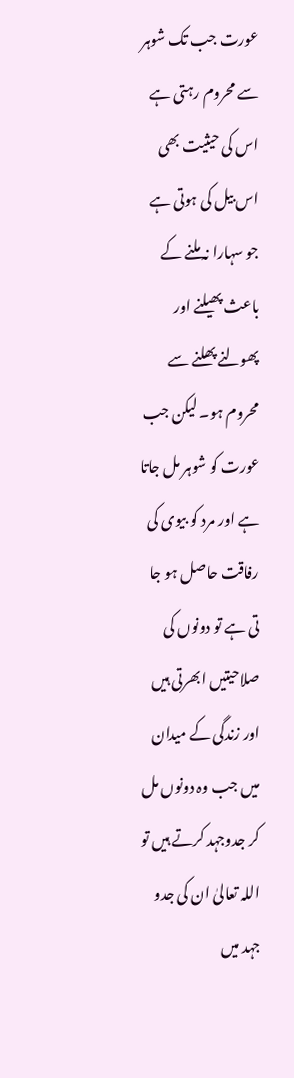عورت جب تک شوہر سے محروم رہتی ہے اس کی حیثیت بھی اس بیل کی ہوتی ہے جو سہارا نہ ملنے کے باعث پھیلنے اور پھولنے پھلنے سے محروم ہو۔ لیکن جب عورت کو شوہر مل جاتا ہے اور مرد کو بیوی کی رفاقت حاصل ہو جا تی ہے تو دونوں کی صلاحیتیں ابھرتی ہیں اور زندگی کے میدان میں جب وہ دونوں مل کر جدوجہد کرتے ہیں تو اللہ تعالیٰ ان کی جدو جہد میں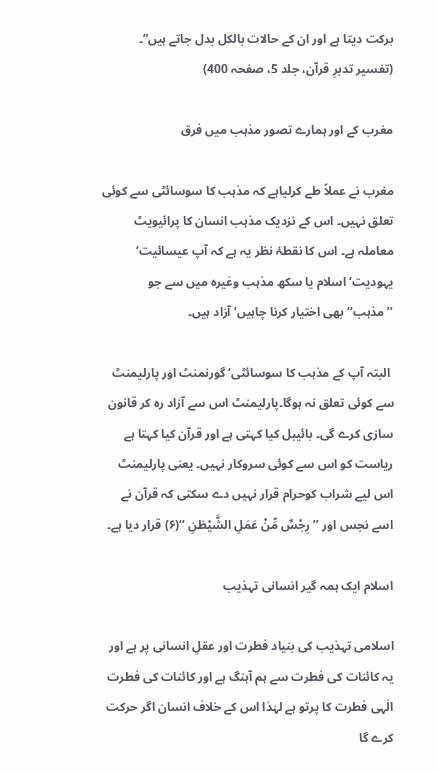برکت دیتا ہے اور ان کے حالات بالکل بدل جاتے ہیں”۔
(تفسیر تدبرِ قرآن، جلد 5، صفحہ 400)

مغرب کے اور ہمارے تصور مذہب میں فرق

مغرب نے عملاً طے کرلیاہے کہ مذہب کا سوسائٹی سے کوئی تعلق نہیں۔ اس کے نزدیک مذہب انسان کا پرائیویٹ معاملہ ہے۔ اس کا نقطۂ نظر یہ ہے کہ آپ عیسائیت‘ یہودیت‘ اسلام یا سکھ مذہب وغیرہ میں سے جو ’’مذہب‘‘ بھی اختیار کرنا چاہیں‘ آزاد ہیں۔

 البتہ آپ کے مذہب کا سوسائٹی‘ گورنمنٹ اور پارلیمنٹ سے کوئی تعلق نہ ہوگا۔پارلیمنٹ اس سے آزاد رہ کر قانون سازی کرے گی۔ بائیبل کیا کہتی ہے اور قرآن کیا کہتا ہے ریاست کو اس سے کوئی سروکار نہیں۔ یعنی پارلیمنٹ اس لیے شراب کوحرام قرار نہیں دے سکتی کہ قرآن نے اسے نجس اور ’’ رِجْسٌ مِّنْ عَمَلِ الشَّیْطٰنِ ‘‘(۶) قرار دیا ہے۔

اسلام ایک ہمہ گیر انسانی تہذیب

اسلامی تہذیب کی بنیاد فطرت اور عقلِ انسانی پر ہے اور یہ کائنات کی فطرت سے ہم آہنگ ہے اور کائنات کی فطرت الٰہی فطرت کا پرتو ہے لہٰذا اس کے خلاف انسان اگر حرکت کرے گا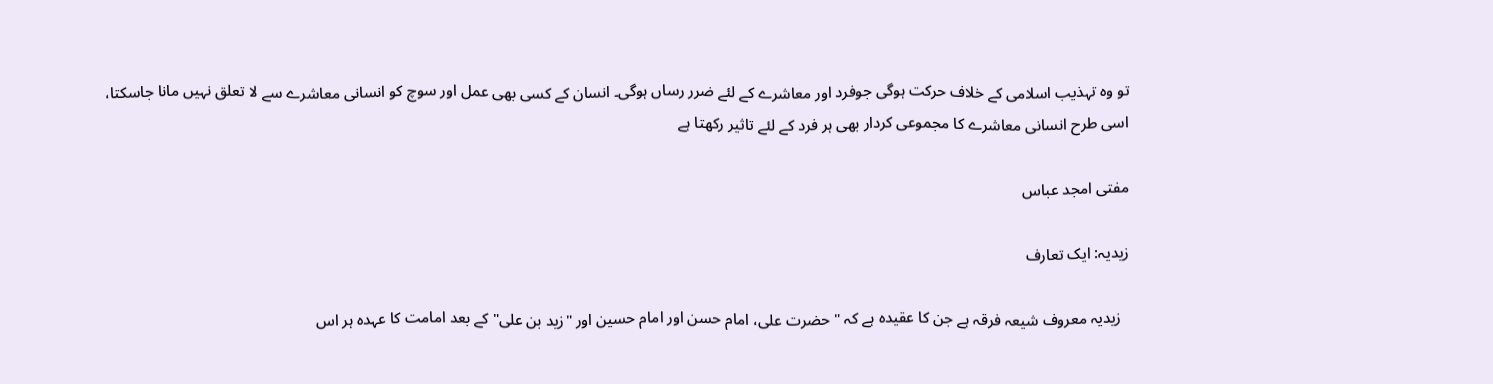تو وہ تہذیب اسلامی کے خلاف حرکت ہوگی جوفرد اور معاشرے کے لئے ضرر رساں ہوگی۔ انسان کے کسی بھی عمل اور سوچ کو انسانی معاشرے سے لا تعلق نہیں مانا جاسکتا، اسی طرح انسانی معاشرے کا مجموعی کردار بھی ہر فرد کے لئے تاثیر رکھتا ہے

مفتی امجد عباس

زیدیہ: ایک تعارف

  زیدیہ معروف شیعہ فرقہ ہے جن کا عقیدہ ہے کہ "حضرت علی، امام حسن اور امام حسین اور "زید بن علی" کے بعد امامت کا عہدہ ہر اس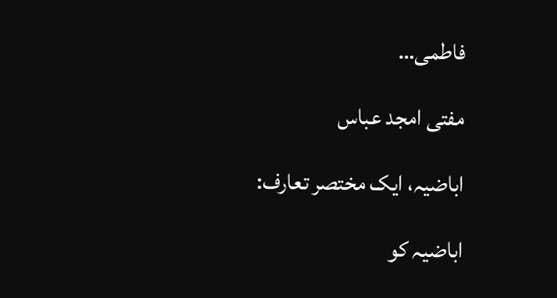فاطمی…

مفتی امجد عباس

اباضیہ، ایک مختصر تعارف:

اباضیہ کو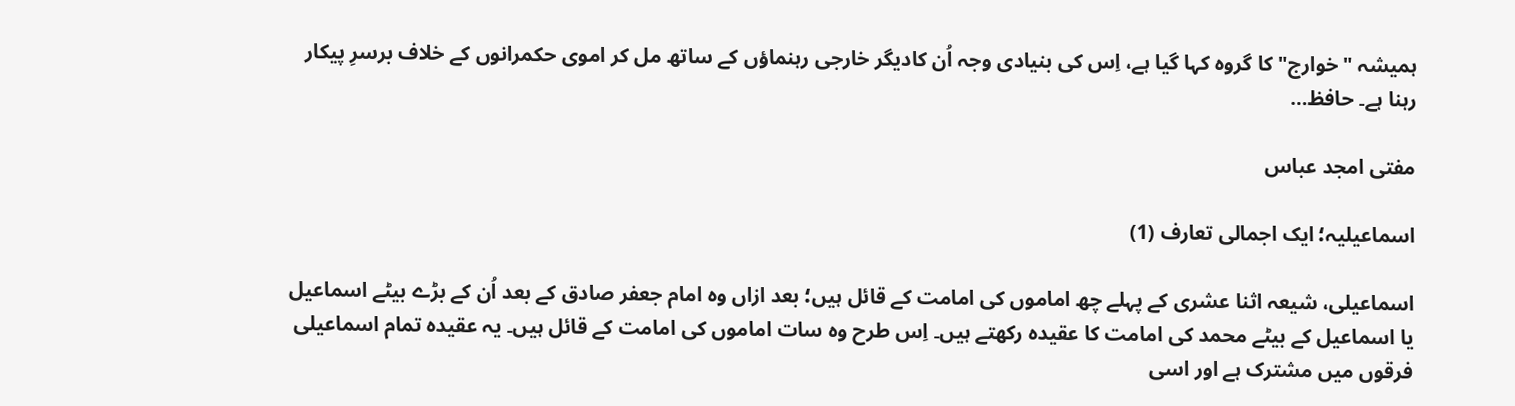ہمیشہ "خوارج" کا گروہ کہا گیا ہے، اِس کی بنیادی وجہ اُن کادیگر خارجی رہنماؤں کے ساتھ مل کر اموی حکمرانوں کے خلاف برسرِ پیکار رہنا ہے۔ حافظ…

مفتی امجد عباس

اسماعیلیہ؛ ایک اجمالی تعارف (1)

اسماعیلی، شیعہ اثنا عشری کے پہلے چھ اماموں کی امامت کے قائل ہیں؛ بعد ازاں وہ امام جعفر صادق کے بعد اُن کے بڑے بیٹے اسماعیل یا اسماعیل کے بیٹے محمد کی امامت کا عقیدہ رکھتے ہیں۔ اِس طرح وہ سات اماموں کی امامت کے قائل ہیں۔ یہ عقیدہ تمام اسماعیلی فرقوں میں مشترک ہے اور اسی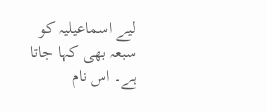لیے اسماعیلیہ کو سبعہ بھی کہا جاتا ہے۔ اس نام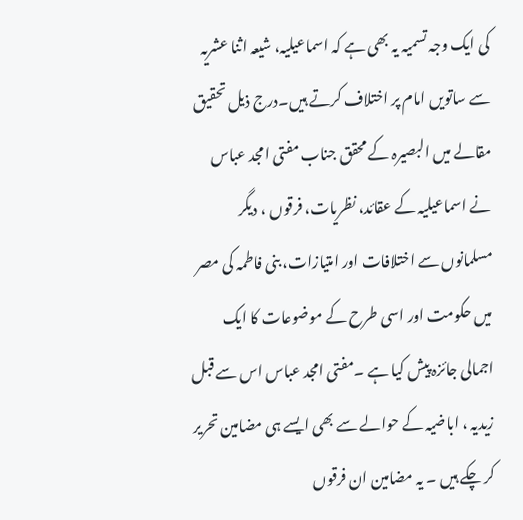کی ایک وجہ تسمیہ یہ بھی ہے کہ اسماعیلیہ، شیعہ اثنا عشریہ سے ساتویں امام پر اختلاف کرتے ہیں۔درج ذیل تحقیق مقالے میں البصیرہ کے محقق جناب مفتی امجد عباس نے اسماعیلیہ کے عقائد، نظریات، فرقوں ، دیگر مسلمانوں سے اختلافات اور امتیازات، بنی فاطمہ کی مصر میں حکومت اور اسی طرح کے موضوعات کا ایک اجمالی جائزہ پیش کیا ہے ۔مفتی امجد عباس اس سے قبل زیدیہ ، اباضیہ کے حوالے سے بھی ایسے ہی مضامین تحریر کر چکے ہیں ۔ یہ مضامین ان فرقوں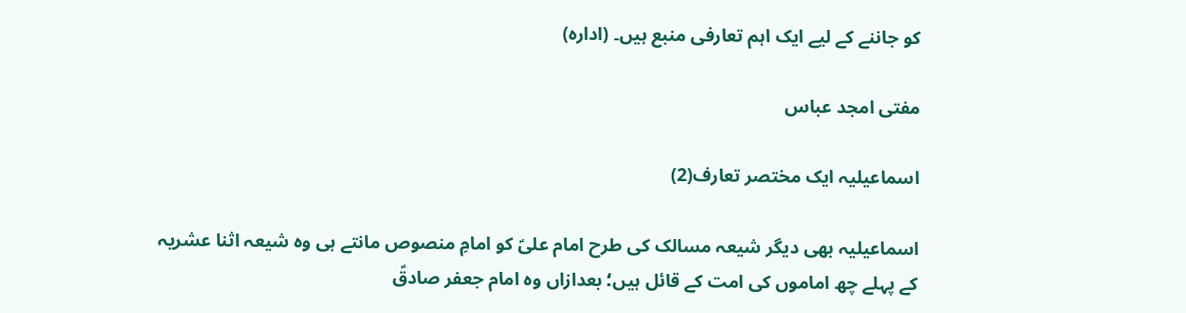کو جاننے کے لیے ایک اہم تعارفی منبع ہیں۔ (ادارہ)

مفتی امجد عباس

اسماعیلیہ ایک مختصر تعارف(2)

اسماعیلیہ بھی دیگر شیعہ مسالک کی طرح امام علیؑ کو امامِ منصوص مانتے ہی وہ شیعہ اثنا عشریہ کے پہلے چھ اماموں کی امت کے قائل ہیں؛ بعدازاں وہ امام جعفر صادقؑ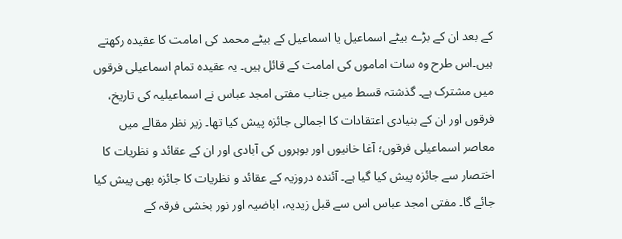کے بعد ان کے بڑے بیٹے اسماعیل یا اسماعیل کے بیٹے محمد کی امامت کا عقیدہ رکھتے ہیں۔اس طرح وہ سات اماموں کی امامت کے قائل ہیں۔ یہ عقیدہ تمام اسماعیلی فرقوں میں مشترک ہے۔ گذشتہ قسط میں جناب مفتی امجد عباس نے اسماعیلیہ کی تاریخ، فرقوں اور ان کے بنیادی اعتقادات کا اجمالی جائزہ پیش کیا تھا۔ زیر نظر مقالے میں معاصر اسماعیلی فرقوں؛ آغا خانیوں اور بوہروں کی آبادی اور ان کے عقائد و نظریات کا اختصار سے جائزہ پیش کیا گیا ہے۔ آئندہ دروزیہ کے عقائد و نظریات کا جائزہ بھی پیش کیا جائے گا۔ مفتی امجد عباس اس سے قبل زیدیہ، اباضیہ اور نور بخشی فرقہ کے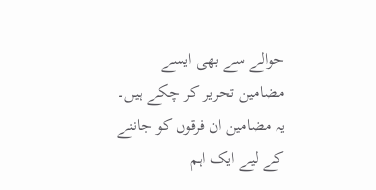حوالے سے بھی ایسے مضامین تحریر کر چکے ہیں۔ یہ مضامین ان فرقوں کو جاننے کے لیے ایک اہم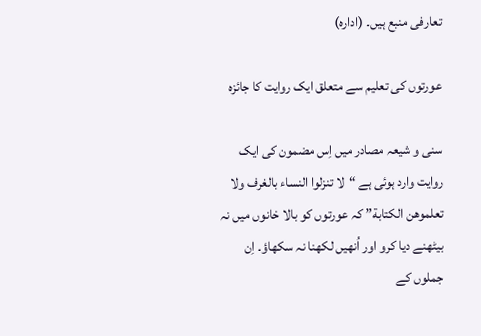تعارفی منبع ہیں۔ (ادارہ)

عورتوں کی تعلیم سے متعلق ایک روایت کا جائزہ

سنی و شیعہ مصادر میں اِس مضمون کی ایک روایت وارد ہوئی ہے “لا تنزلوا النساء بالغرف ولا تعلموهن الكتابة” کہ عورتوں کو بالا خانوں میں نہ بیٹھنے دیا کرو اور اُنھیں لکھنا نہ سکھاؤ۔ اِن جملوں کے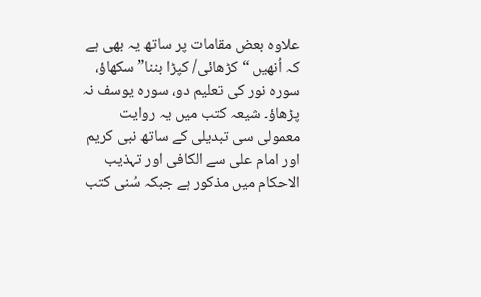علاوہ بعض مقامات پر ساتھ یہ بھی ہے کہ اُنھیں “کڑھائی/ کپڑا بننا” سکھاؤ، سورہ نور کی تعلیم دو، سورہ یوسف نہ پڑھاؤ۔ شیعہ کتب میں یہ روایت معمولی سی تبدیلی کے ساتھ نبی کریم اور امام علی سے الکافی اور تہذیب الاحکام میں مذکور ہے جبکہ سُنی کتب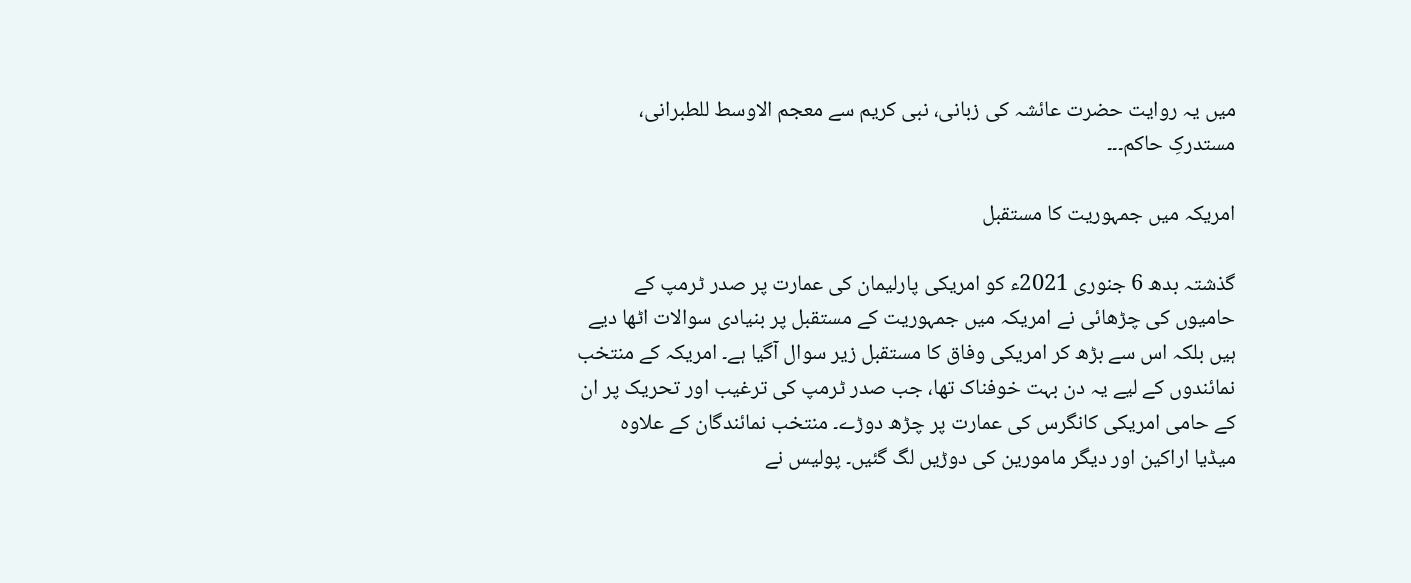میں یہ روایت حضرت عائشہ کی زبانی، نبی کریم سے معجم الاوسط للطبرانی، مستدرکِ حاکم۔۔۔

امریکہ میں جمہوریت کا مستقبل

گذشتہ بدھ 6 جنوری 2021ء کو امریکی پارلیمان کی عمارت پر صدر ٹرمپ کے حامیوں کی چڑھائی نے امریکہ میں جمہوریت کے مستقبل پر بنیادی سوالات اٹھا دیے ہیں بلکہ اس سے بڑھ کر امریکی وفاق کا مستقبل زیر سوال آگیا ہے۔ امریکہ کے منتخب نمائندوں کے لیے یہ دن بہت خوفناک تھا، جب صدر ٹرمپ کی ترغیب اور تحریک پر ان کے حامی امریکی کانگرس کی عمارت پر چڑھ دوڑے۔ منتخب نمائندگان کے علاوہ میڈیا اراکین اور دیگر مامورین کی دوڑیں لگ گئیں۔ پولیس نے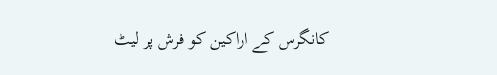کانگرس کے اراکین کو فرش پر لیٹ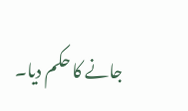جانے کا حکم دیا۔